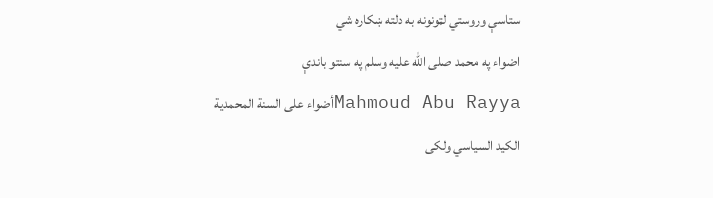ستاسې وروستي لټونونه به دلته ښکاره شي
اضواء په محمد صلی الله علیه وسلم په سنتو باندې
Mahmoud Abu Rayyaأضواء على السنة المحمدية
الكيد السياسي ولكى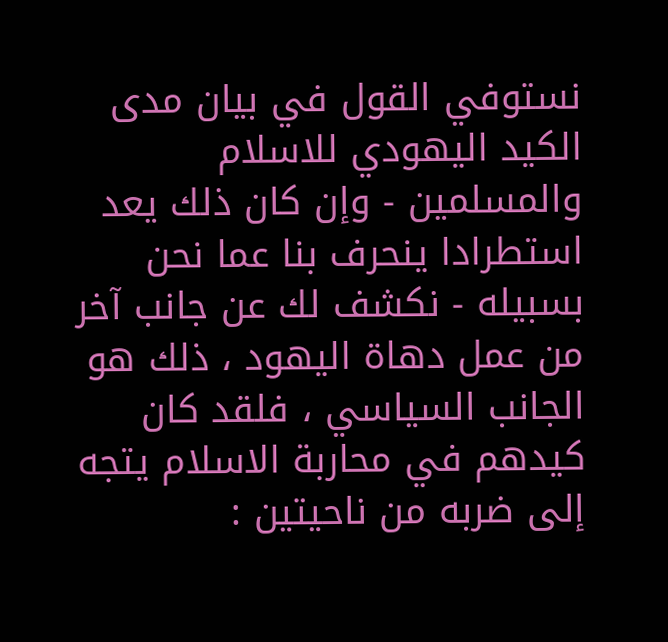نستوفي القول في بيان مدى الكيد اليهودي للاسلام والمسلمين - وإن كان ذلك يعد استطرادا ينحرف بنا عما نحن بسبيله - نكشف لك عن جانب آخر من عمل دهاة اليهود ، ذلك هو الجانب السياسي ، فلقد كان كيدهم في محاربة الاسلام يتجه إلى ضربه من ناحيتين :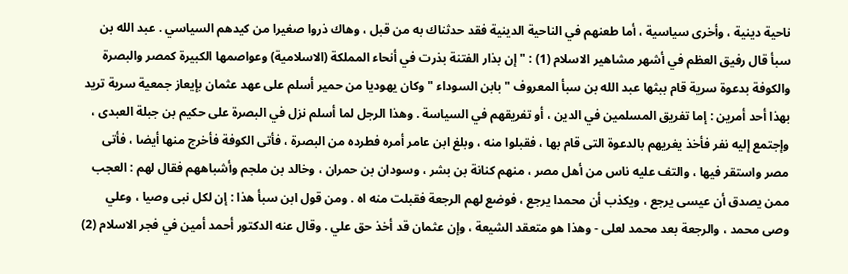ناحية دينية ، وأخرى سياسية ، أما طعنهم في الناحية الدينية فقد حدثناك به من قبل ، وهاك ذروا صغيرا من كيدهم السياسي . عبد الله بن سبأ قال رفيق العظم في أشهر مشاهير الاسلام (1) : " إن بذار الفتنة بذرت في أنحاء المملكة (الاسلامية) وعواصمها الكبيرة كمصر والبصرة والكوفة بدعوة سرية قام ببثها عبد الله بن سبأ المعروف " بابن السوداء " وكان يهوديا من حمير أسلم على عهد عثمان بإيعاز جمعية سرية تريد بهذا أحد أمرين : إما تفريق المسلمين في الدين ، أو تفريقهم في السياسة . وهذا الرجل لما أسلم نزل في البصرة على حكيم بن جبلة العبدى ، وإجتمع إليه نفر فأخذ يغريهم بالدعوة التى قام بها ، فقبلوا منه ، وبلغ ابن عامر أمره فطرده من البصرة ، فأتى الكوفة فأخرج منها أيضا ، فأتى مصر واستقر فيها ، والتف عليه ناس من أهل مصر ، منهم كنانة بن بشر ، وسودان بن حمران ، وخالد بن ملجم وأشباههم فقال لهم : العجب ممن يصدق أن عيسى يرجع ، ويكذب أن محمدا يرجع ، فوضع لهم الرجعة فقبلت منه اه . ومن قول ابن سبأ هذا : إن لكل نبى وصيا ، وعلي وصى محمد ، والرجعة بعد محمد لعلى - وهذا هو متعقد الشيعة ، وإن عثمان قد أخذ حق علي . وقال عنه الدكتور أحمد أمين في فجر الاسلام (2)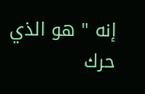إنه " هو الذي حرك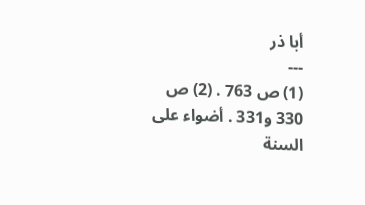أبا ذر
---
(1) ص 763 . (2) ص 330 و331 . أضواء على السنة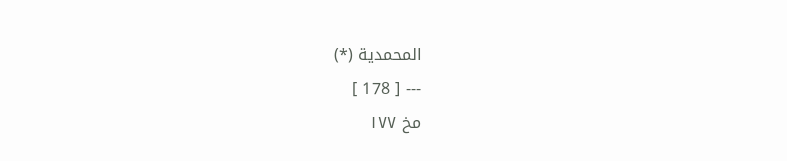المحمدية (*)
--- [ 178 ]
مخ ۱۷۷